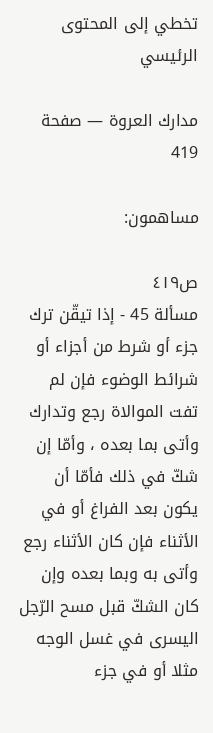تخطي إلى المحتوى الرئيسي

مدارك العروة — صفحة 419

مساهمون:

ص٤١٩
مسألة 45 - إذا تيقّن ترك جزء أو شرط من أجزاء أو شرائط الوضوء فإن لم تفت الموالاة رجع وتدارك وأتى بما بعده ، وأمّا إن شكّ في ذلك فأمّا أن يكون بعد الفراغ أو في الأثناء فإن كان الأثناء رجع وأتى به وبما بعده وإن كان الشكّ قبل مسح الرّجل اليسرى في غسل الوجه مثلا أو في جزء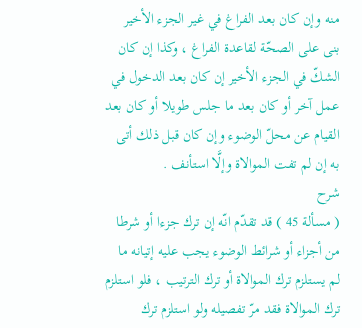منه وإن كان بعد الفراغ في غير الجزء الأخير بنى على الصحّة لقاعدة الفراغ ، وكذا إن كان الشكّ في الجزء الأخير إن كان بعد الدخول في عمل آخر أو كان بعد ما جلس طويلا أو كان بعد القيام عن محلّ الوضوء وإن كان قبل ذلك أتى به إن لم تفت الموالاة وإلَّا استأنف .
شرح
( مسألة 45 ) قد تقدّم انّه إن ترك جزءا أو شرطا من أجزاء أو شرائط الوضوء يجب عليه إتيانه ما لم يستلزم ترك الموالاة أو ترك الترتيب ، فلو استلزم ترك الموالاة فقد مرّ تفصيله ولو استلزم ترك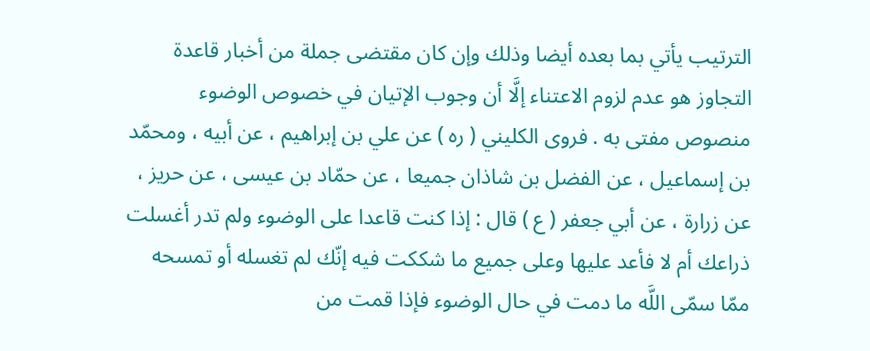الترتيب يأتي بما بعده أيضا وذلك وإن كان مقتضى جملة من أخبار قاعدة التجاوز هو عدم لزوم الاعتناء إلَّا أن وجوب الإتيان في خصوص الوضوء منصوص مفتى به . فروى الكليني ( ره ) عن علي بن إبراهيم ، عن أبيه ، ومحمّد بن إسماعيل ، عن الفضل بن شاذان جميعا ، عن حمّاد بن عيسى ، عن حريز ، عن زرارة ، عن أبي جعفر ( ع ) قال : إذا كنت قاعدا على الوضوء ولم تدر أغسلت ذراعك أم لا فأعد عليها وعلى جميع ما شككت فيه إنّك لم تغسله أو تمسحه ممّا سمّى اللَّه ما دمت في حال الوضوء فإذا قمت من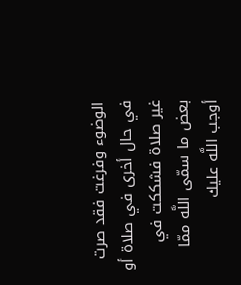الوضوء وفرغت فقد صرت في حال أخرى في صلاة أو غير صلاة فشككت في بعض ما سمّى اللَّه ممّا أوجب اللَّه عليك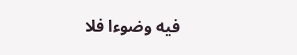فيه وضوءا فلا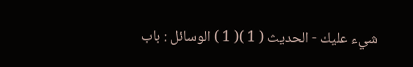شيء عليك - الحديث ( 1 )( 1 ) الوسائل : باب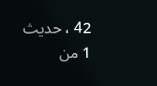42 ، حديث 1 من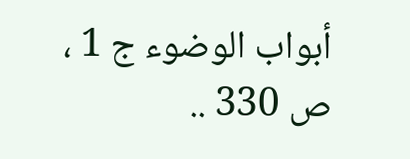أبواب الوضوء ج 1 ، ص 330 ..